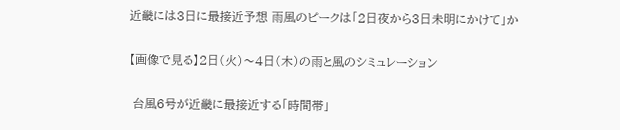近畿には3日に最接近予想 雨風のピークは「2日夜から3日未明にかけて」か

【画像で見る】2日(火)〜4日(木)の雨と風のシミュレーション

 台風6号が近畿に最接近する「時間帯」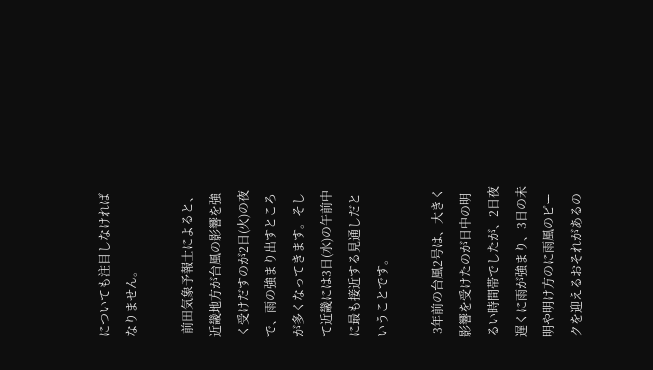についても注目しなければなりません。

 前田気象予報士によると、近畿地方が台風の影響を強く受けだすのが2日(火)の夜で、雨の強まり出すところが多くなってきます。そして近畿には3日(水)の午前中に最も接近する見通しだということです。

 3年前の台風2号は、大きく影響を受けたのが日中の明るい時間帯でしたが、2日夜遅くに雨が強まり、3日の未明や明け方のに雨風のピークを迎えるおそれがあるの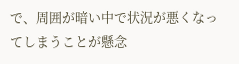で、周囲が暗い中で状況が悪くなってしまうことが懸念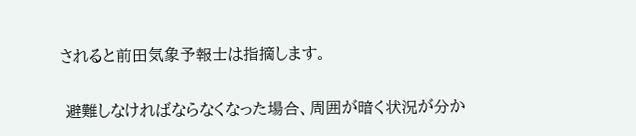されると前田気象予報士は指摘します。

 避難しなければならなくなった場合、周囲が暗く状況が分か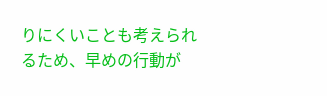りにくいことも考えられるため、早めの行動が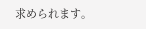求められます。